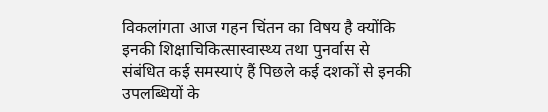विकलांगता आज गहन चिंतन का विषय है क्योंकि इनकी शिक्षाचिकित्सास्वास्थ्य तथा पुनर्वास से संबंधित कई समस्याएं हैं पिछले कई दशकों से इनकी उपलब्धियों के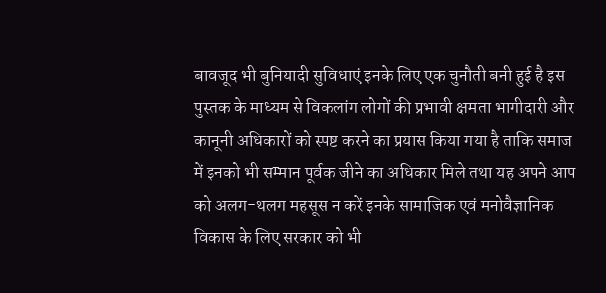बावजूद भी बुनियादी सुविधाएं इनके लिए एक चुनौती बनी हुई है इस पुस्तक के माध्यम से विकलांग लोगों की प्रभावी क्षमता भागीदारी और कानूनी अधिकारों को स्पष्ट करने का प्रयास किया गया है ताकि समाज में इनको भी सम्मान पूर्वक जीने का अधिकार मिले तथा यह अपने आप को अलग-थलग महसूस न करें इनके सामाजिक एवं मनोवैज्ञानिक विकास के लिए सरकार को भी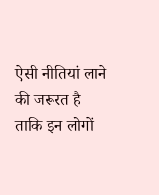ऐसी नीतियां लाने की जरूरत है ताकि इन लोगों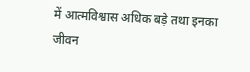में आत्मविश्वास अधिक बड़े तथा इनका जीवन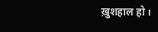ख़ुशहाल हो।